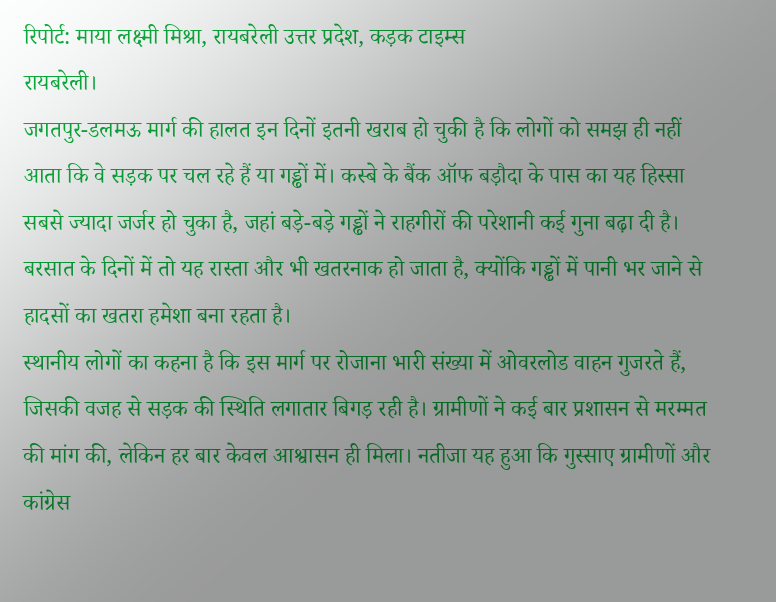रिपोर्ट: माया लक्ष्मी मिश्रा, रायबरेली उत्तर प्रदेश, कड़क टाइम्स
रायबरेली।
जगतपुर-डलमऊ मार्ग की हालत इन दिनों इतनी खराब हो चुकी है कि लोगों को समझ ही नहीं आता कि वे सड़क पर चल रहे हैं या गड्ढों में। कस्बे के बैंक ऑफ बड़ौदा के पास का यह हिस्सा सबसे ज्यादा जर्जर हो चुका है, जहां बड़े-बड़े गड्ढों ने राहगीरों की परेशानी कई गुना बढ़ा दी है। बरसात के दिनों में तो यह रास्ता और भी खतरनाक हो जाता है, क्योंकि गड्ढों में पानी भर जाने से हादसों का खतरा हमेशा बना रहता है।
स्थानीय लोगों का कहना है कि इस मार्ग पर रोजाना भारी संख्या में ओवरलोड वाहन गुजरते हैं, जिसकी वजह से सड़क की स्थिति लगातार बिगड़ रही है। ग्रामीणों ने कई बार प्रशासन से मरम्मत की मांग की, लेकिन हर बार केवल आश्वासन ही मिला। नतीजा यह हुआ कि गुस्साए ग्रामीणों और कांग्रेस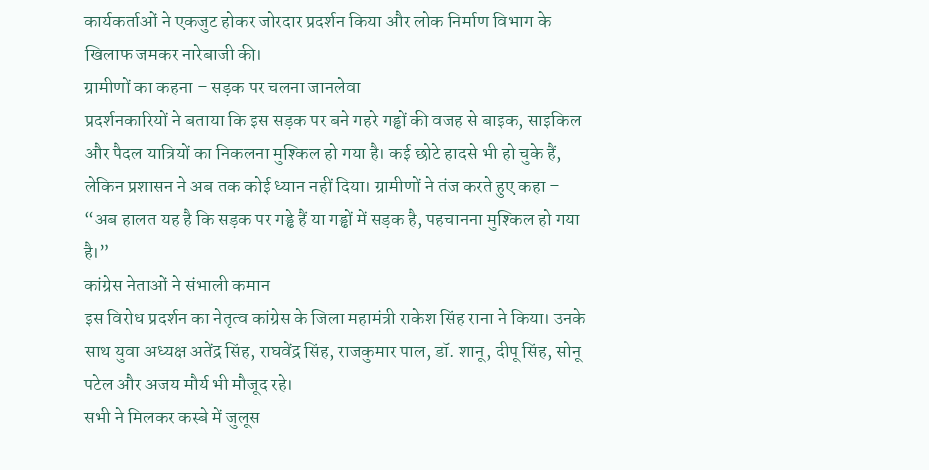कार्यकर्ताओं ने एकजुट होकर जोरदार प्रदर्शन किया और लोक निर्माण विभाग के खिलाफ जमकर नारेबाजी की।
ग्रामीणों का कहना – सड़क पर चलना जानलेवा
प्रदर्शनकारियों ने बताया कि इस सड़क पर बने गहरे गड्ढों की वजह से बाइक, साइकिल और पैदल यात्रियों का निकलना मुश्किल हो गया है। कई छोटे हादसे भी हो चुके हैं, लेकिन प्रशासन ने अब तक कोई ध्यान नहीं दिया। ग्रामीणों ने तंज करते हुए कहा – “अब हालत यह है कि सड़क पर गड्ढे हैं या गड्ढों में सड़क है, पहचानना मुश्किल हो गया है।”
कांग्रेस नेताओं ने संभाली कमान
इस विरोध प्रदर्शन का नेतृत्व कांग्रेस के जिला महामंत्री राकेश सिंह राना ने किया। उनके साथ युवा अध्यक्ष अतेंद्र सिंह, राघवेंद्र सिंह, राजकुमार पाल, डॉ. शानू, दीपू सिंह, सोनू पटेल और अजय मौर्य भी मौजूद रहे।
सभी ने मिलकर कस्बे में जुलूस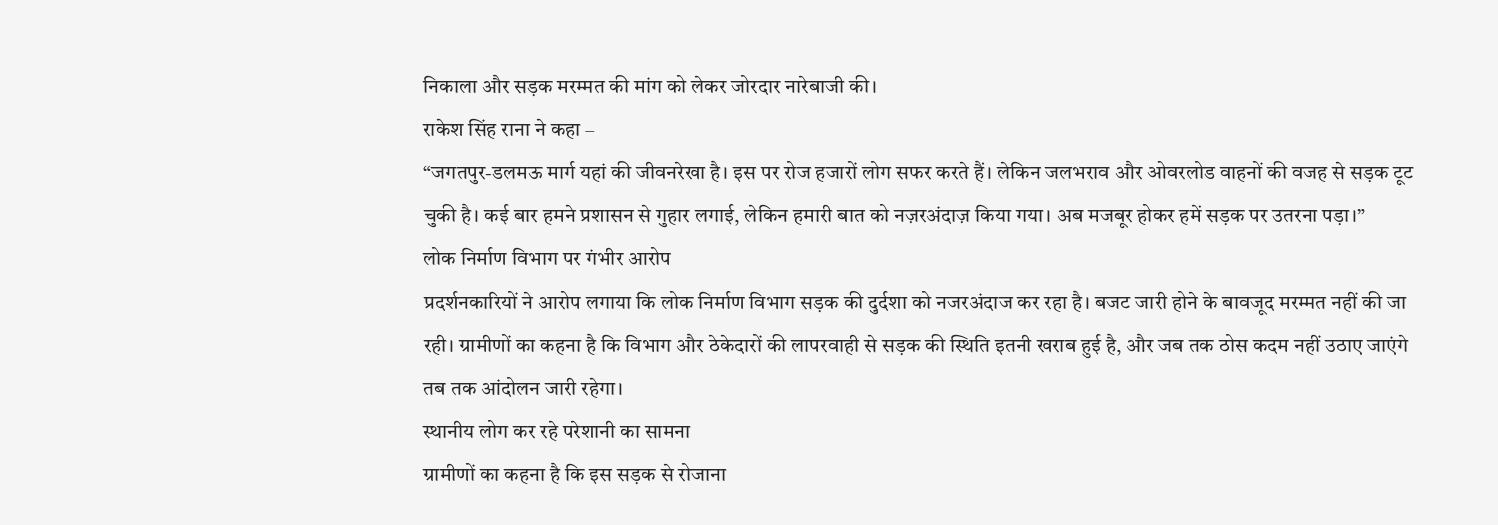निकाला और सड़क मरम्मत की मांग को लेकर जोरदार नारेबाजी की।
राकेश सिंह राना ने कहा –
“जगतपुर-डलमऊ मार्ग यहां की जीवनरेखा है। इस पर रोज हजारों लोग सफर करते हैं। लेकिन जलभराव और ओवरलोड वाहनों की वजह से सड़क टूट चुकी है। कई बार हमने प्रशासन से गुहार लगाई, लेकिन हमारी बात को नज़रअंदाज़ किया गया। अब मजबूर होकर हमें सड़क पर उतरना पड़ा।”
लोक निर्माण विभाग पर गंभीर आरोप
प्रदर्शनकारियों ने आरोप लगाया कि लोक निर्माण विभाग सड़क की दुर्दशा को नजरअंदाज कर रहा है। बजट जारी होने के बावजूद मरम्मत नहीं की जा रही। ग्रामीणों का कहना है कि विभाग और ठेकेदारों की लापरवाही से सड़क की स्थिति इतनी खराब हुई है, और जब तक ठोस कदम नहीं उठाए जाएंगे तब तक आंदोलन जारी रहेगा।
स्थानीय लोग कर रहे परेशानी का सामना
ग्रामीणों का कहना है कि इस सड़क से रोजाना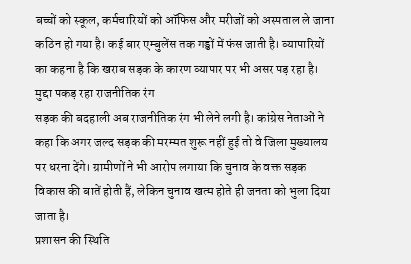बच्चों को स्कूल, कर्मचारियों को ऑफिस और मरीजों को अस्पताल ले जाना कठिन हो गया है। कई बार एम्बुलेंस तक गड्ढों में फंस जाती है। व्यापारियों का कहना है कि खराब सड़क के कारण व्यापार पर भी असर पड़ रहा है।
मुद्दा पकड़ रहा राजनीतिक रंग
सड़क की बदहाली अब राजनीतिक रंग भी लेने लगी है। कांग्रेस नेताओं ने कहा कि अगर जल्द सड़क की मरम्मत शुरू नहीं हुई तो वे जिला मुख्यालय पर धरना देंगे। ग्रामीणों ने भी आरोप लगाया कि चुनाव के वक्त सड़क विकास की बातें होती हैं, लेकिन चुनाव खत्म होते ही जनता को भुला दिया जाता है।
प्रशासन की स्थिति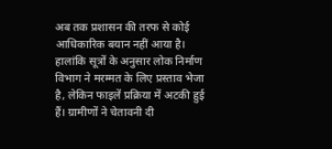अब तक प्रशासन की तरफ से कोई आधिकारिक बयान नहीं आया है। हालांकि सूत्रों के अनुसार लोक निर्माण विभाग ने मरम्मत के लिए प्रस्ताव भेजा है, लेकिन फाइलें प्रक्रिया में अटकी हुई हैं। ग्रामीणों ने चेतावनी दी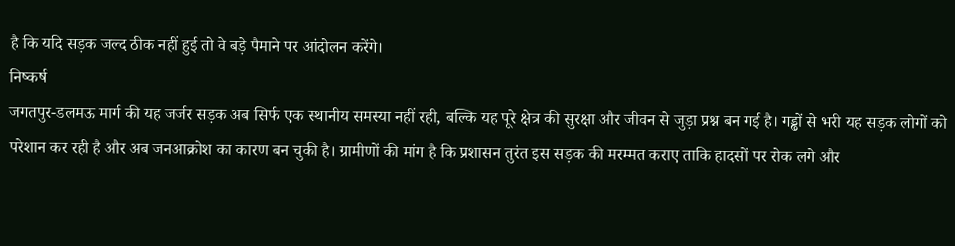है कि यदि सड़क जल्द ठीक नहीं हुई तो वे बड़े पैमाने पर आंदोलन करेंगे।
निष्कर्ष
जगतपुर-डलमऊ मार्ग की यह जर्जर सड़क अब सिर्फ एक स्थानीय समस्या नहीं रही, बल्कि यह पूरे क्षेत्र की सुरक्षा और जीवन से जुड़ा प्रश्न बन गई है। गड्ढों से भरी यह सड़क लोगों को परेशान कर रही है और अब जनआक्रोश का कारण बन चुकी है। ग्रामीणों की मांग है कि प्रशासन तुरंत इस सड़क की मरम्मत कराए ताकि हादसों पर रोक लगे और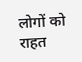लोगों को राहत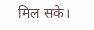मिल सके।